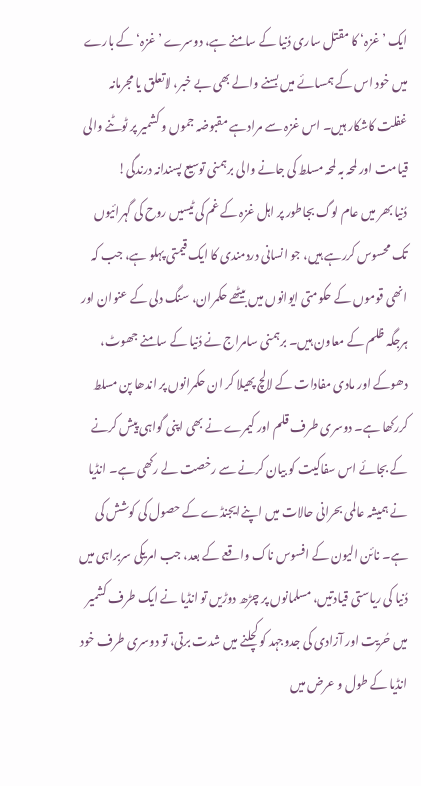ایک ’غزہ‘ کا مقتل ساری دُنیا کے سامنے ہے، دوسرے ’غزہ‘ کے بارے میں خود اس کے ہمسائے میں بسنے والے بھی بے خبر، لاتعلق یا مجرمانہ غفلت کاشکار ہیں۔ اس غزہ سے مرادہے مقبوضہ جموں و کشمیر پر ٹوٹنے والی قیامت اور لمحہ بہ لمحہ مسلط کی جانے والی برہمنی توسیع پسندانہ درندگی!
دُنیا بھر میں عام لوگ بجاطور پر اہل غزہ کے غم کی ٹیسیں روح کی گہرائیوں تک محسوس کررہے ہیں، جو انسانی دردمندی کا ایک قیمتی پہلو ہے، جب کہ انھی قوموں کے حکومتی ایوانوں میں بیٹھے حکمران، سنگ دلی کے عنوان اور ہرجگہ ظلم کے معاون ہیں۔ برہمنی سامراج نے دُنیا کے سامنے جھوٹ، دھوکے اور مادی مفادات کے لالچ پھیلا کر ان حکمرانوں پر اندھا پن مسلط کررکھا ہے۔ دوسری طرف قلم اور کیمرے نے بھی اپنی گواہی پیش کرنے کے بجائے اس سفاکیت کو بیان کرنے سے رخصت لے رکھی ہے۔ انڈیا نے ہمیشہ عالمی بحرانی حالات میں اپنےایجنڈے کے حصول کی کوشش کی ہے۔ نائن الیون کے افسوس ناک واقعے کے بعد، جب امریکی سربراہی میں دُنیا کی ریاستی قیادتیں، مسلمانوں پر چڑھ دوڑیں تو انڈیا نے ایک طرف کشمیر میں حُریت اور آزادی کی جدوجہد کو کچلنے میں شدت برتی، تو دوسری طرف خود انڈیا کے طول و عرض میں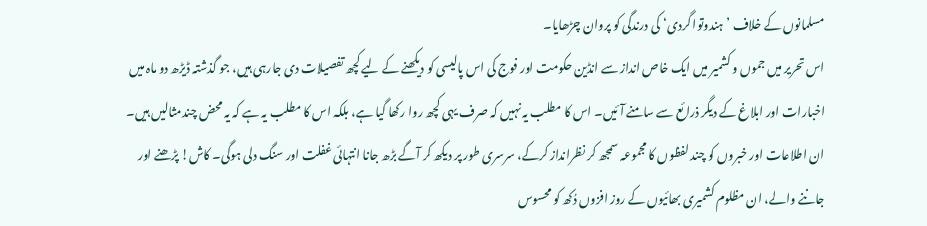مسلمانوں کے خلاف ’ہندوتوا گردی‘ کی درندگی کو پروان چڑھایا۔
اس تحریر میں جموں و کشمیر میں ایک خاص انداز سے انڈین حکومت اور فوج کی اس پالیسی کو دیکھنے کے لیے کچھ تفصیلات دی جارہی ہیں، جو گذشتہ ڈیڑھ دو ماہ میں اخبارات اور ابلاغ کے دیگر ذرائع سے سامنے آئیں۔ اس کا مطلب یہ نہیں کہ صرف یہی کچھ روا رکھا گیا ہے، بلکہ اس کا مطلب یہ ہے کہ یہ محض چندمثالیں ہیں۔ ان اطلاعات اور خبروں کو چند لفظوں کا مجموعہ سمجھ کر نظرانداز کرکے، سرسری طور پر دیکھ کر آگے بڑھ جانا انتہائی غفلت اور سنگ دلی ہوگی۔ کاش! پڑھنے اور جاننے والے، ان مظلوم کشمیری بھائیوں کے روز افزوں دُکھ کو محسوس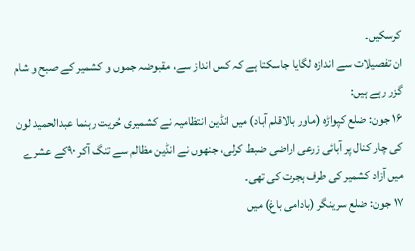کرسکیں۔
ان تفصیلات سے اندازہ لگایا جاسکتا ہے کہ کس انداز سے، مقبوضہ جموں و کشمیر کے صبح و شام گزر رہے ہیں:
۱۶ جون: ضلع کپواڑہ (ماور بالاقلم آباد) میں انڈین انتظامیہ نے کشمیری حُریت رہنما عبدالحمید لون کی چار کنال پر آبائی زرعی اراضی ضبط کرلی، جنھوں نے انڈین مظالم سے تنگ آکر ۹۰کے عشرے میں آزاد کشمیر کی طرف ہجرت کی تھی۔
۱۷ جون: ضلع سرینگر (بادامی باغ) میں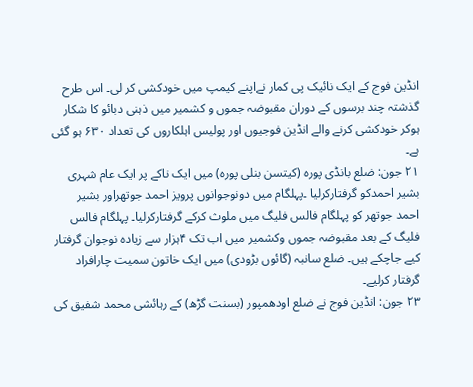انڈین فوج کے ایک نائیک پی کمار نےاپنے کیمپ میں خودکشی کر لی۔ اس طرح گذشتہ چند برسوں کے دوران مقبوضہ جموں و کشمیر میں ذہنی دبائو کا شکار ہوکر خودکشی کرنے والے انڈین فوجیوں اور پولیس اہلکاروں کی تعداد ۶۳۰ ہو گئی ہے۔
۲۱ جون: ضلع بانڈی پورہ (کیتسن بنلی پورہ) میں ایک ناکے پر ایک عام شہری بشیر احمدکو گرفتارکرلیا ۔پہلگام میں دونوجوانوں پرویز احمد جوتھراور بشیر احمد جوتھر کو پہلگام فالس فلیگ میں ملوث کرکے گرفتارکرلیا۔ پہلگام فالس فلیگ کے بعد مقبوضہ جموں وکشمیر میں اب تک ۴ہزار سے زیادہ نوجوان گرفتار کیے جاچکے ہیں۔ ضلع سانبہ (گائوں بڑودی) میں ایک خاتون سمیت چارافراد گرفتار کرلیے۔
۲۳ جون: انڈین فوج نے ضلع اودھمپور (بسنت گڑھ) کے رہائشی محمد شفیق کی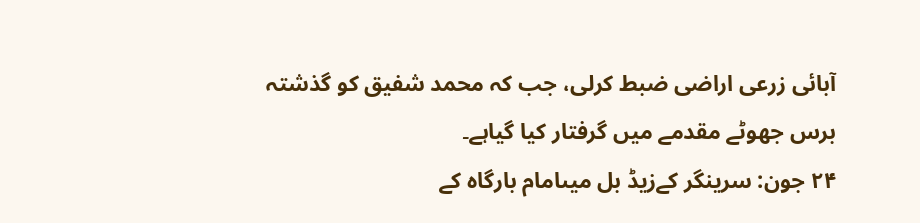آبائی زرعی اراضی ضبط کرلی، جب کہ محمد شفیق کو گذشتہ برس جھوٹے مقدمے میں گرفتار کیا گیاہے۔
۲۴ جون: سرینگر کےزیڈ بل میںامام بارگاہ کے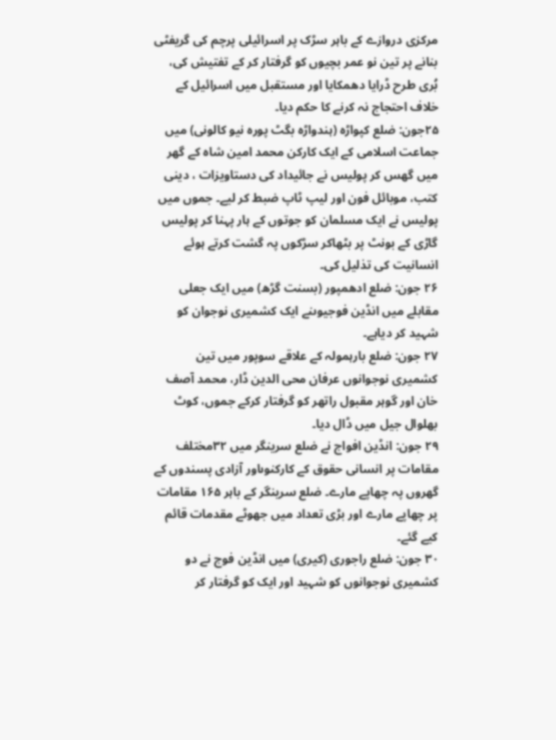مرکزی دروازے کے باہر سڑک پر اسرائیلی پرچم کی گریفٹی بنانے پر تین نو عمر بچیوں کو گرفتار کر کے تفتیش کی، بُری طرح ڈرایا دھمکایا اور مستقبل میں اسرائیل کے خلاف احتجاج نہ کرنے کا حکم دیا۔
۲۵جون: ضلع کپواڑہ (ہندواڑہ بگٹ پورہ نیو کالونی) میں جماعت اسلامی کے ایک کارکن محمد امین شاہ کے گھر میں گھس کر پولیس نے جائیداد کی دستاویزات ، دینی کتب، موبائل فون اور لیپ ٹاپ ضبط کر لیے۔ جموں میں پولیس نے ایک مسلمان کو جوتوں کے ہار پہنا کر پولیس گاڑی کے بونٹ پر بٹھاکر سڑکوں پہ گشت کرتے ہوئے انسانیت کی تذلیل کی۔
۲۶ جون: ضلع ادھمپور (بسنت گڑھ) میں ایک جعلی مقابلے میں انڈین فوجیوںنے ایک کشمیری نوجوان کو شہید کر دیاہے۔
۲۷ جون: ضلع بارہمولہ کے علاقے سوپور میں تین کشمیری نوجوانوں عرفان محی الدین ڈار، محمد آصف خان اور گوہر مقبول راتھر کو گرفتار کرکے جموں، کوٹ بھلوال جیل میں ڈال دیا۔
۲۹ جون: انڈین افواج نے ضلع سرینگر میں ۳۲مختلف مقامات پر انسانی حقوق کے کارکنوںاور آزادی پسندوں کے گھروں پہ چھاپے مارے۔ ضلع سرینگر کے باہر ۱۶۵ مقامات پر چھاپے مارے اور بڑی تعداد میں جھوٹے مقدمات قائم کیے گئے۔
۳۰ جون: ضلع راجوری (کیری) میں انڈین فوج نے دو کشمیری نوجوانوں کو شہید اور ایک کو گرفتار کر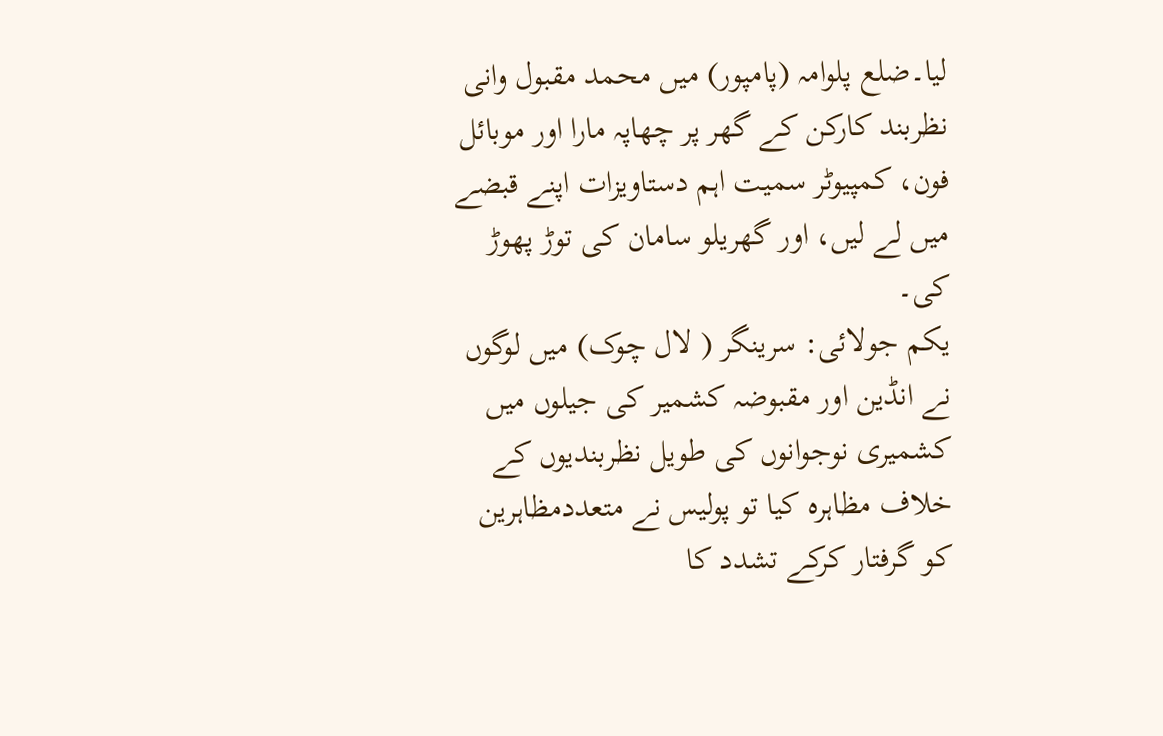لیا۔ضلع پلوامہ (پامپور) میں محمد مقبول وانی نظربند کارکن کے گھر پر چھاپہ مارا اور موبائل فون، کمپیوٹر سمیت اہم دستاویزات اپنے قبضے میں لے لیں، اور گھریلو سامان کی توڑ پھوڑ کی۔
یکم جولائی: سرینگر ( لال چوک) میں لوگوں نے انڈین اور مقبوضہ کشمیر کی جیلوں میں کشمیری نوجوانوں کی طویل نظربندیوں کے خلاف مظاہرہ کیا تو پولیس نے متعددمظاہرین کو گرفتار کرکے تشدد کا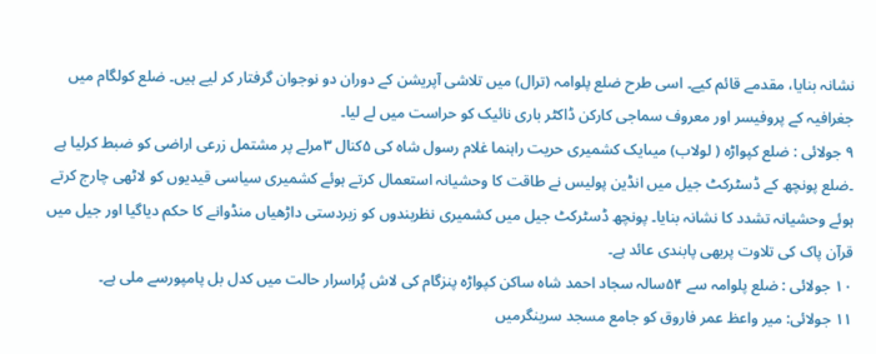نشانہ بنایا، مقدمے قائم کیے۔ اسی طرح ضلع پلوامہ (ترال) میں تلاشی آپریشن کے دوران دو نوجوان گرفتار کر لیے ہیں۔ ضلع کولگام میں جغرافیہ کے پروفیسر اور معروف سماجی کارکن ڈاکٹر باری نائیک کو حراست میں لے لیا۔
۹ جولائی : ضلع کپواڑہ ( لولاب) میںایک کشمیری حریت راہنما غلام رسول شاہ کی ۵کنال ۳مرلے پر مشتمل زرعی اراضی کو ضبط کرلیا ہے ۔ضلع پونچھ کے ڈسٹرکٹ جیل میں انڈین پولیس نے طاقت کا وحشیانہ استعمال کرتے ہوئے کشمیری سیاسی قیدیوں کو لاٹھی چارج کرتے ہوئے وحشیانہ تشدد کا نشانہ بنایا۔ پونچھ ڈسٹرکٹ جیل میں کشمیری نظربندوں کو زبردستی داڑھیاں منڈوانے کا حکم دیاگیا اور جیل میں قرآن پاک کی تلاوت پربھی پابندی عائد ہے۔
۱۰ جولائی : ضلع پلوامہ سے ۵۴سالہ سجاد احمد شاہ ساکن کپواڑہ پنزگام کی لاش پُراسرار حالت میں کدل بل پامپورسے ملی ہے۔
۱۱ جولائی: میر واعظ عمر فاروق کو جامع مسجد سرینگرمیں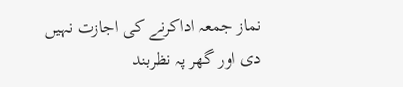نماز جمعہ اداکرنے کی اجازت نہیں دی اور گھر پہ نظربند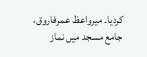کردیا۔ میرواعظ عمرفاروق، جامع مسجد میں نماز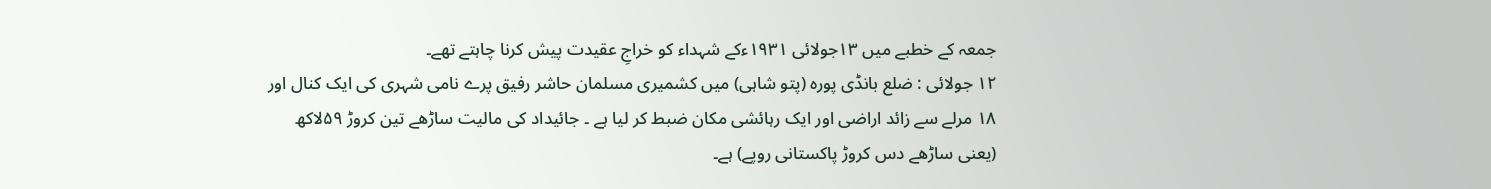جمعہ کے خطبے میں ۱۳جولائی ۱۹۳۱ءکے شہداء کو خراجِ عقیدت پیش کرنا چاہتے تھے۔
۱۲ جولائی : ضلع بانڈی پورہ (پتو شاہی) میں کشمیری مسلمان حاشر رفیق پرے نامی شہری کی ایک کنال اور ۱۸ مرلے سے زائد اراضی اور ایک رہائشی مکان ضبط کر لیا ہے ۔ جائیداد کی مالیت ساڑھے تین کروڑ ۵۹لاکھ (یعنی ساڑھے دس کروڑ پاکستانی روپے) ہے۔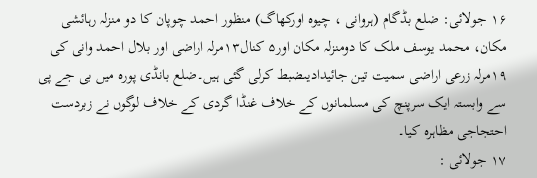۱۶ جولائی: ضلع بڈگام (ہروانی ، چیوہ اورکھاگ) منظور احمد چوپان کا دو منزلہ رہائشی مکان، محمد یوسف ملک کا دومنزلہ مکان اور۵ کنال۱۳مرلہ اراضی اور بلال احمد وانی کی ۱۹مرلہ زرعی اراضی سمیت تین جائیدادیںضبط کرلی گئی ہیں۔ضلع بانڈی پورہ میں بی جے پی سے وابستہ ایک سرپنچ کی مسلمانوں کے خلاف غنڈا گردی کے خلاف لوگوں نے زبردست احتجاجی مظاہرہ کیا۔
۱۷ جولائی :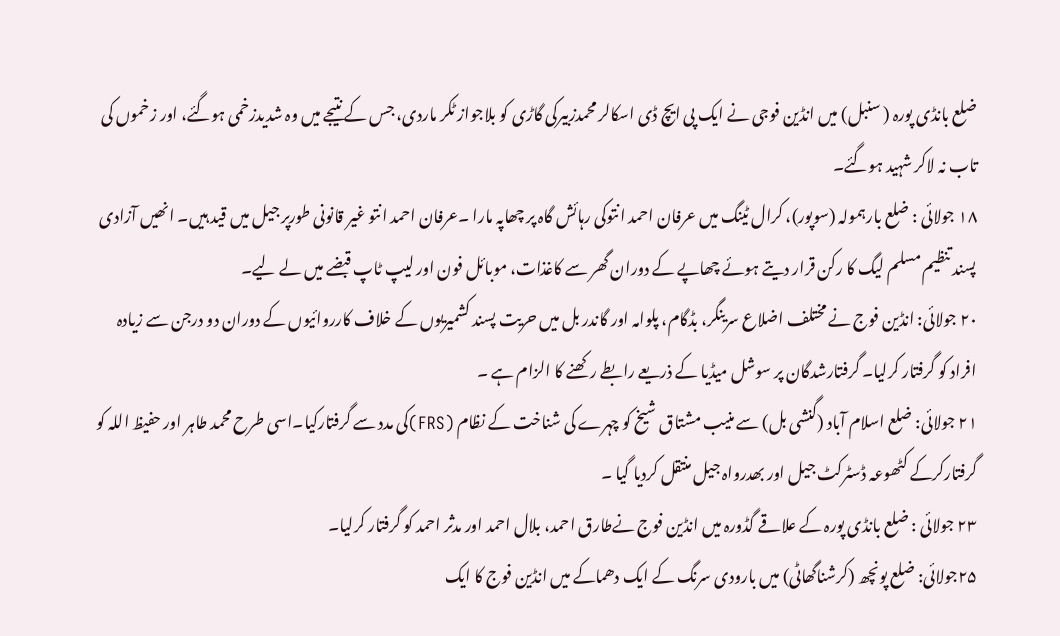ضلع بانڈی پورہ ( سنبل) میں انڈین فوجی نے ایک پی ایچ ڈی اسکالر محمدزبیرکی گاڑی کو بلاجواز ٹکر ماردی، جس کے نتیجے میں وہ شدیدزخمی ہوگئے، اور زخموں کی تاب نہ لاکر شہید ہوگئے۔
۱۸ جولائی : ضلع بارہمولہ (سوپور)، کرال ٹینگ میں عرفان احمد انتوکی رہائش گاہ پر چھاپہ مارا ۔عرفان احمد انتو غیر قانونی طورپر جیل میں قید ہیں۔ انھیں آزادی پسند تنظیم مسلم لیگ کا رکن قرار دیتے ہوئے چھاپے کے دوران گھر سے کاغذات، موبائل فون اور لیپ ٹاپ قبضے میں لے لیے۔
۲۰ جولائی: انڈین فوج نے مختلف اضلاع سرینگر، بڈگام، پلوامہ اور گاندر بل میں حریت پسند کشمیریوں کے خلاف کارروائیوں کے دوران دو درجن سے زیادہ افراد کو گرفتار کرلیا۔ گرفتارشدگان پر سوشل میڈیا کے ذریعے رابطے رکھنے کا الزام ہے ۔
۲۱ جولائی: ضلع اسلام آباد (گنشی بل) سے منیب مشتاق شیخ کو چہرے کی شناخت کے نظام (FRS)کی مدد سے گرفتارکیا۔اسی طرح محمد طاہر اور حفیظ اللہ کو گرفتارکرکے کٹھوعہ ڈسٹرکٹ جیل اور بھدرواہ جیل منتقل کردیا گیا ۔
۲۳ جولائی : ضلع بانڈی پورہ کے علاقے گڈورہ میں انڈین فوج نےطارق احمد، بلال احمد اور مدثر احمد کو گرفتار کرلیا۔
۲۵جولائی: ضلع پونچھ (کرشناگھاٹی) میں بارودی سرنگ کے ایک دھماکے میں انڈین فوج کا ایک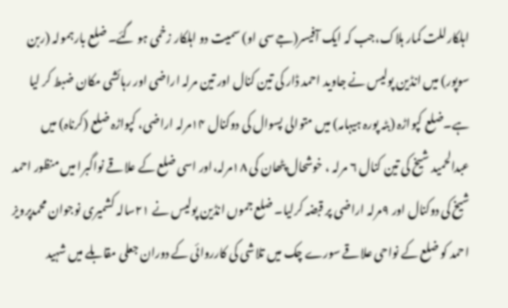اہلکارللت کمار ہلاک،جب کہ ایک آفیسر(جے سی او) سمیت دو اہلکار زخمی ہو گئے۔ ضلع بارہمولہ (ربن سوپور) میں انڈین پولیس نے جاوید احمد ڈار کی تین کنال اور تین مرلہ اراضی اور رہائشی مکان ضبط کر لیا ہے۔ضلع کپواڑہ (بٹہ پورہ ہیہامہ) میں متوالی پسوال کی دوکنال ۱۴مرلہ اراضی، کپواڑہ ضلع (کرناہ) میں عبدالحمید شیخ کی تین کنال ۶ مرلہ ، خوشحال پٹھان کی ۱۸مرلہ،اور اسی ضلع کے علاقے نواگبرا میں منظور احمد شیخ کی دوکنال اور ۹مرلہ اراضی پر قبضہ کرلیا۔ ضلع جموں انڈین پولیس نے ۲۱سالہ کشمیری نوجوان محمدپرویز احمد کو ضلع کے نواحی علاقے سورے چک میں تلاشی کی کارروائی کے دوران جعلی مقابلے میں شہید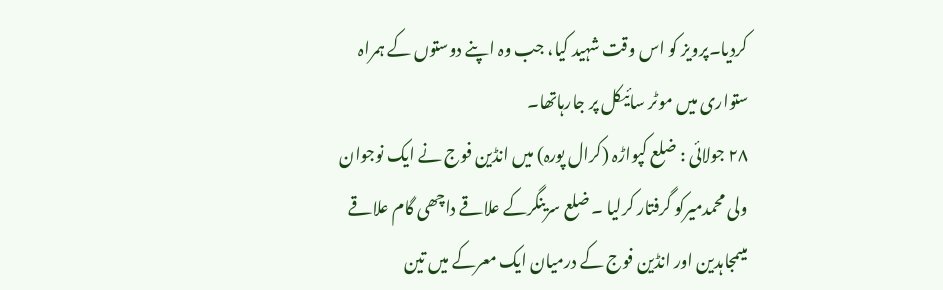کردیا۔پرویز کو اس وقت شہید کیا، جب وہ اپنے دوستوں کے ہمراہ ستواری میں موٹر سائیکل پر جارہاتھا۔
۲۸ جولائی : ضلع کپواڑہ (کرال پورہ) میں انڈین فوج نے ایک نوجوان ولی محمدمیرکو گرفتار کرلیا ۔ ضلع سرینگرکے علاقے داچھی گام علاقے میںمجاہدین اور انڈین فوج کے درمیان ایک معرکے میں تین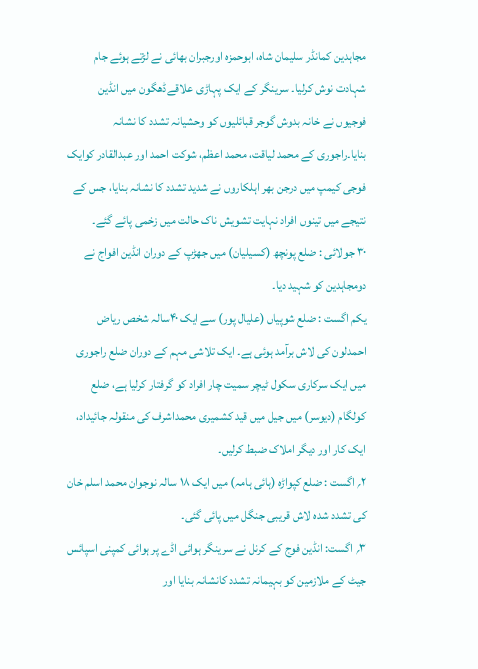مجاہدین کمانڈر سلیمان شاہ، ابوحمزہ اورجبران بھائی نے لڑتے ہوئے جام شہادت نوش کرلیا۔ سرینگر کے ایک پہاڑی علاقےڈھگون میں انڈین فوجیوں نے خانہ بدوش گوجر قبائلیوں کو وحشیانہ تشدد کا نشانہ بنایا۔راجوری کے محمد لیاقت، محمد اعظم، شوکت احمد اور عبدالقادر کوایک فوجی کیمپ میں درجن بھر اہلکاروں نے شدید تشدد کا نشانہ بنایا، جس کے نتیجے میں تینوں افراد نہایت تشویش ناک حالت میں زخمی پائے گئے۔
۳۰ جولائی : ضلع پونچھ (کسیلیان) میں جھڑپ کے دوران انڈین افواج نے دومجاہدین کو شہید دیا۔
یکم اگست : ضلع شوپیاں (علیال پور) سے ایک ۴۰سالہ شخص ریاض احمدلون کی لاش برآمد ہوئی ہے۔ ایک تلاشی مہم کے دوران ضلع راجوری میں ایک سرکاری سکول ٹیچر سمیت چار افراد کو گرفتار کرلیا ہے، ضلع کولگام (دیوسر) میں جیل میں قید کشمیری محمداشرف کی منقولہ جائیداد، ایک کار اور دیگر املاک ضبط کرلیں۔
۲؍ اگست : ضلع کپواڑہ (ہائی ہامہ) میں ایک ۱۸ سالہ نوجوان محمد اسلم خان کی تشدد شدہ لاش قریبی جنگل میں پائی گئی۔
۳؍ اگست: انڈین فوج کے کرنل نے سرینگر ہوائی اڈے پر ہوائی کمپنی اسپائس جیٹ کے ملازمین کو بہیمانہ تشدد کانشانہ بنایا اور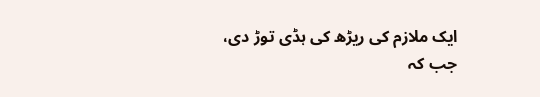ایک ملازم کی ریڑھ کی ہڈی توڑ دی، جب کہ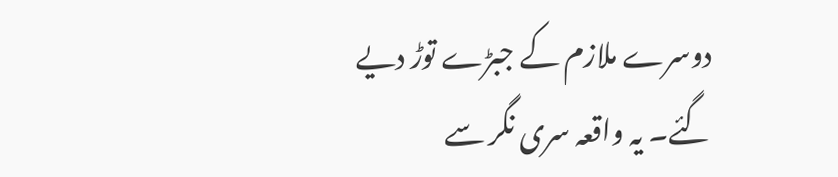دوسرے ملازم کے جبڑے توڑ دیے گئے۔ یہ واقعہ سری نگر سے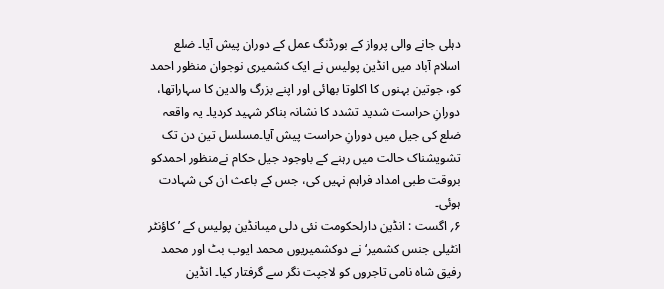دہلی جانے والی پرواز کے بورڈنگ عمل کے دوران پیش آیا۔ ضلع اسلام آباد میں انڈین پولیس نے ایک کشمیری نوجوان منظور احمد کو، جوتین بہنوں کا اکلوتا بھائی اور اپنے بزرگ والدین کا سہاراتھا، دورانِ حراست شدید تشدد کا نشانہ بناکر شہید کردیا۔ یہ واقعہ ضلع کی جیل میں دورانِ حراست پیش آیا۔مسلسل تین دن تک تشویشناک حالت میں رہنے کے باوجود جیل حکام نےمنظور احمدکو بروقت طبی امداد فراہم نہیں کی، جس کے باعث ان کی شہادت ہوئی۔
۶؍ اگست : انڈین دارلحکومت نئی دلی میںانڈین پولیس کے ’کاؤنٹر انٹیلی جنس کشمیر‘ نے دوکشمیریوں محمد ایوب بٹ اور محمد رفیق شاہ نامی تاجروں کو لاجپت نگر سے گرفتار کیا۔ انڈین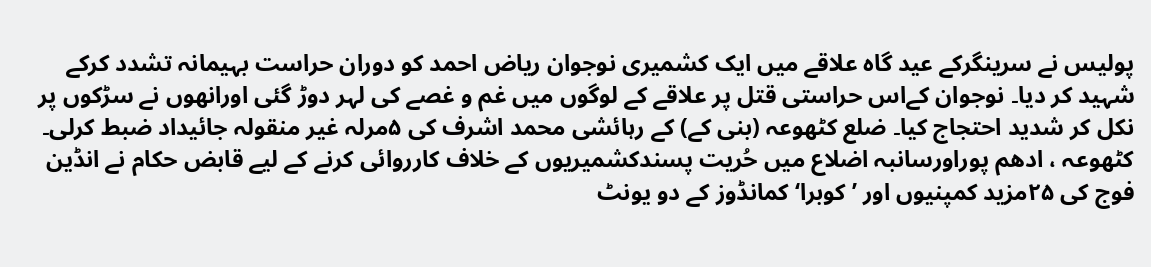پولیس نے سرینگرکے عید گاہ علاقے میں ایک کشمیری نوجوان ریاض احمد کو دوران حراست بہیمانہ تشدد کرکے شہید کر دیا۔ نوجوان کےاس حراستی قتل پر علاقے کے لوگوں میں غم و غصے کی لہر دوڑ گئی اورانھوں نے سڑکوں پر نکل کر شدید احتجاج کیا۔ ضلع کٹھوعہ (بنی کے) کے رہائشی محمد اشرف کی ۵مرلہ غیر منقولہ جائیداد ضبط کرلی۔ کٹھوعہ ، ادھم پوراورسانبہ اضلاع میں حُریت پسندکشمیریوں کے خلاف کارروائی کرنے کے لیے قابض حکام نے انڈین فوج کی ۲۵مزید کمپنیوں اور ’کوبرا‘ کمانڈوز کے دو یونٹ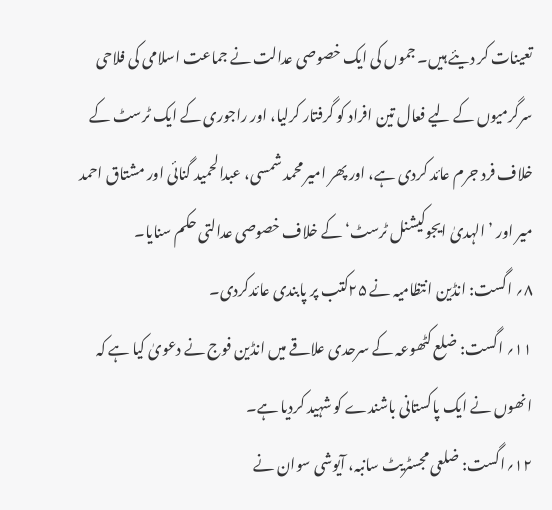تعینات کر دیئے ہیں۔ جموں کی ایک خصوصی عدالت نے جماعت اسلامی کی فلاحی سرگرمیوں کے لیے فعال تین افراد کو گرفتار کرلیا، اور راجوری کے ایک ٹرسٹ کے خلاف فرد جرم عائد کردی ہے، اور پھر امیر محمد شمسی، عبدالحمید گنائی اور مشتاق احمد میر اور ’الہدیٰ ایجوکیشنل ٹرسٹ‘ کے خلاف خصوصی عدالتی حکم سنایا۔
۸؍ اگست: انڈین انتظامیہ نے ۲۵کتب پر پابندی عائدکردی۔
۱۱؍ اگست: ضلع کٹھوعہ کے سرحدی علاقے میں انڈین فوج نے دعویٰ کیا ہے کہ انھوں نے ایک پاکستانی باشندے کو شہید کردیا ہے۔
۱۲؍اگست: ضلعی مجسٹریٹ سانبہ، آیوشی سوان نے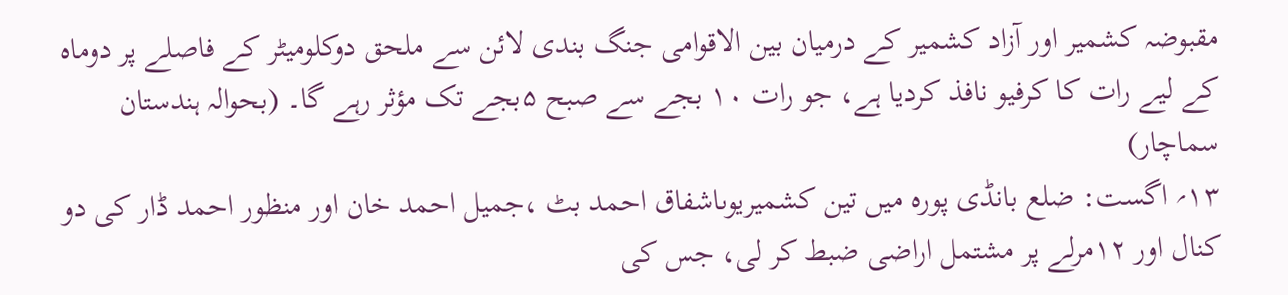مقبوضہ کشمیر اور آزاد کشمیر کے درمیان بین الاقوامی جنگ بندی لائن سے ملحق دوکلومیٹر کے فاصلے پر دوماہ کے لیے رات کا کرفیو نافذ کردیا ہے، جو رات ۱۰ بجے سے صبح ۵بجے تک مؤثر رہے گا۔ (بحوالہ ہندستان سماچار)
۱۳؍ اگست: ضلع بانڈی پورہ میں تین کشمیریوںاشفاق احمد بٹ ،جمیل احمد خان اور منظور احمد ڈار کی دو کنال اور ۱۲مرلے پر مشتمل اراضی ضبط کر لی، جس کی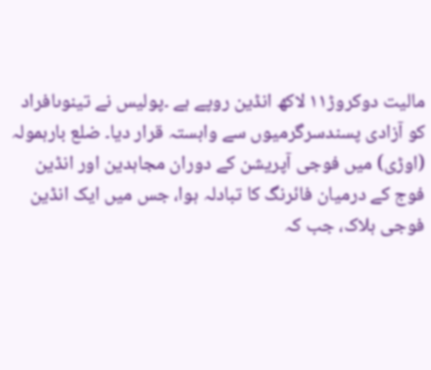مالیت دوکروڑ۱۱ لاکھ انڈین روپے ہے ۔پولیس نے تینوںافراد کو آزادی پسندسرگرمیوں سے وابستہ قرار دیا۔ ضلع بارہمولہ (اوڑی) میں فوجی آپریشن کے دوران مجاہدین اور انڈین فوج کے درمیان فائرنگ کا تبادلہ ہوا، جس میں ایک انڈین فوجی ہلاک، جب کہ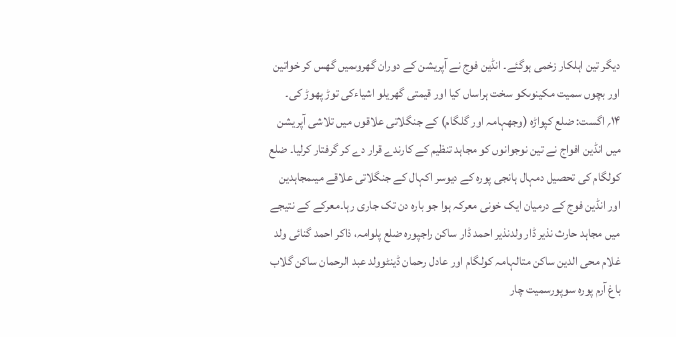دیگر تین اہلکار زخمی ہوگئے۔ انڈین فوج نے آپریشن کے دوران گھروںمیں گھس کر خواتین اور بچوں سمیت مکینوںکو سخت ہراساں کیا اور قیمتی گھریلو اشیاءکی توڑ پھوڑ کی۔
۱۴؍ اگست: ضلع کپواڑہ (وجھہامہ اور گلگام) کے جنگلاتی علاقوں میں تلاشی آپریشن میں انڈین افواج نے تین نوجوانوں کو مجاہد تنظیم کے کارندے قرار دے کر گرفتار کرلیا۔ ضلع کولگام کی تحصیل دمہال ہانجی پورہ کے دیوسر اکہال کے جنگلاتی علاقے میںمجاہدین اور انڈین فوج کے درمیان ایک خونی معرکہ ہوا جو بارہ دن تک جاری رہا۔معرکے کے نتیجے میں مجاہد حارث نذیر ڈار ولدنذیر احمد ڈار ساکن راجپورہ ضلع پلوامہ، ذاکر احمد گنائی ولد غلام محی الدین ساکن متالہامہ کولگام اور عادل رحمان ڈینٹوولد عبد الرحمان ساکن گلاب باغ آرم پورہ سوپورسمیت چار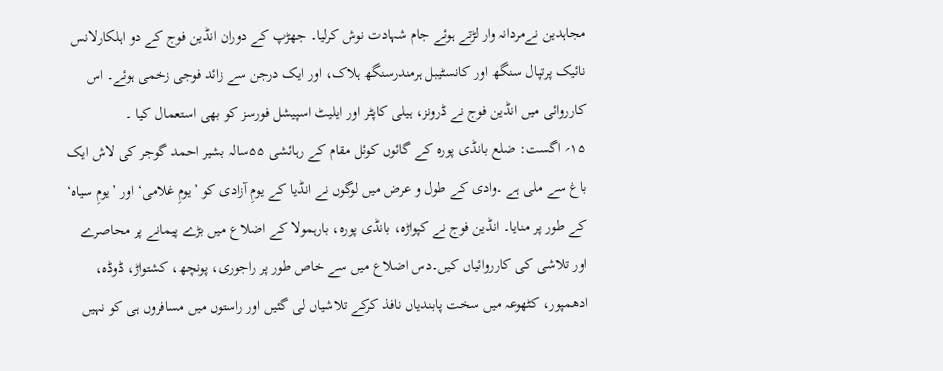مجاہدین نےمردانہ وار لڑتے ہوئے جام شہادت نوش کرلیا۔ جھڑپ کے دوران انڈین فوج کے دو اہلکارلانس نائیک پرتپال سنگھ اور کانسٹیبل ہرمندرسنگھ ہلاک، اور ایک درجن سے زائد فوجی زخمی ہوئے۔ اس کارروائی میں انڈین فوج نے ڈرونز، ہیلی کاپٹر اور ایلیٹ اسپیشل فورسز کو بھی استعمال کیا ۔
۱۵؍ اگست: ضلع بانڈی پورہ کے گائوں کوئل مقام کے رہائشی ۵۵سالہ بشیر احمد گوجر کی لاش ایک باغ سے ملی ہے ۔وادی کے طول و عرض میں لوگوں نے انڈیا کے یومِ آزادی کو ’یومِ غلامی‘ اور ’یومِ سیاہ‘ کے طور پر منایا۔ انڈین فوج نے کپواڑہ، بانڈی پورہ، بارہمولا کے اضلاع میں بڑے پیمانے پر محاصرے اور تلاشی کی کارروائیاں کیں۔دس اضلاع میں سے خاص طور پر راجوری، پونچھ، کشتواڑ، ڈوڈہ، ادھمپور، کٹھوعہ میں سخت پابندیاں نافذ کرکے تلاشیاں لی گئیں اور راستوں میں مسافروں ہی کو نہیں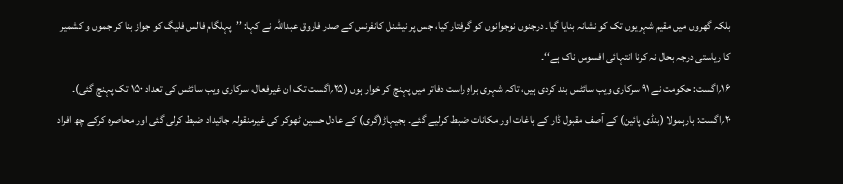بلکہ گھروں میں مقیم شہریوں تک کو نشانہ بنایا گیا۔ درجنوں نوجوانوں کو گرفتار کیا، جس پر نیشنل کانفرنس کے صدر فاروق عبداللہ نے کہا: ’’پہلگام فالس فلیگ کو جواز بنا کر جموں و کشمیر کا ریاستی درجہ بحال نہ کرنا انتہائی افسوس ناک ہے‘‘۔
۱۶؍اگست: حکومت نے ۹۱ سرکاری ویب سائٹس بند کردی ہیں، تاکہ شہری براہِ راست دفاتر میں پہنچ کر خوار ہوں (۲۵؍اگست تک ان غیرفعال، سرکاری ویب سائٹس کی تعداد ۱۵۰ تک پہنچ گئی)۔
۲۰؍اگست: بارہمولا (بنڈی پائین) کے آصف مقبول ڈار کے باغات اور مکانات ضبط کرلیے گئے۔ بجیہاڑ(گری) کے عادل حسین ٹھوکر کی غیرمنقولہ جائیداد ضبط کرلی گئی اور محاصرہ کرکے چھ افراد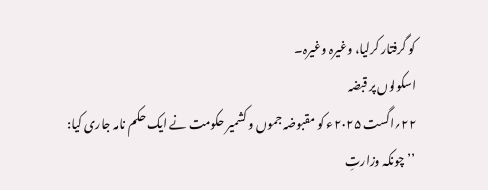کو گرفتار کرلیا، وغیرہ وغیرہ۔
اسکولوں پر قبضہ
۲۲؍اگست ۲۰۲۵ء کو مقبوضہ جموں و کشمیر حکومت نے ایک حکم نامہ جاری کیا:
’’چونکہ وزارتِ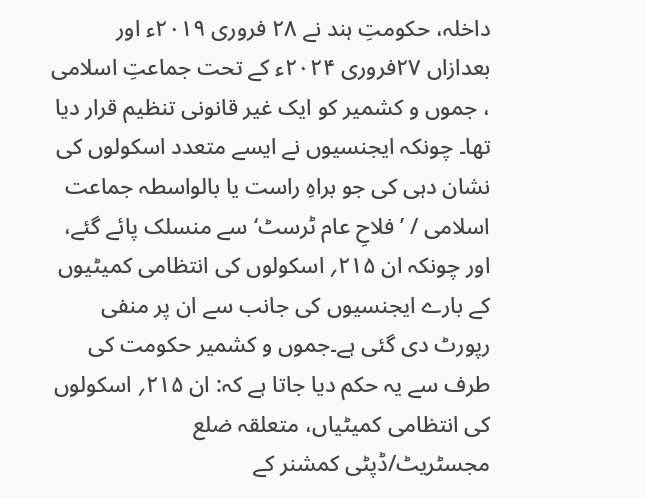داخلہ، حکومتِ ہند نے ۲۸ فروری ۲۰۱۹ء اور بعدازاں ۲۷فروری ۲۰۲۴ء کے تحت جماعتِ اسلامی ، جموں و کشمیر کو ایک غیر قانونی تنظیم قرار دیا تھا۔ چونکہ ایجنسیوں نے ایسے متعدد اسکولوں کی نشان دہی کی جو براہِ راست یا بالواسطہ جماعت اسلامی / ’فلاحِ عام ٹرسٹ‘ سے منسلک پائے گئے، اور چونکہ ان ۲۱۵؍ اسکولوں کی انتظامی کمیٹیوں کے بارے ایجنسیوں کی جانب سے ان پر منفی رپورٹ دی گئی ہے۔جموں و کشمیر حکومت کی طرف سے یہ حکم دیا جاتا ہے کہ: ان ۲۱۵؍ اسکولوں کی انتظامی کمیٹیاں، متعلقہ ضلع مجسٹریٹ/ڈپٹی کمشنر کے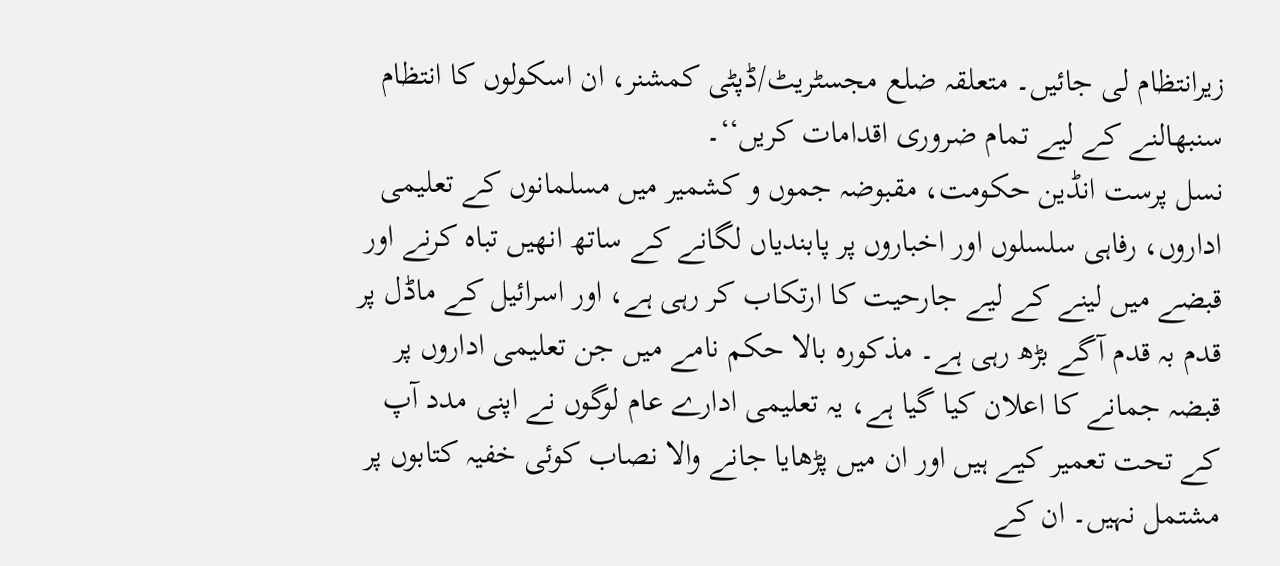زیرانتظام لی جائیں۔ متعلقہ ضلع مجسٹریٹ/ڈپٹی کمشنر، ان اسکولوں کا انتظام سنبھالنے کے لیے تمام ضروری اقدامات کریں‘‘۔
نسل پرست انڈین حکومت، مقبوضہ جموں و کشمیر میں مسلمانوں کے تعلیمی اداروں، رفاہی سلسلوں اور اخباروں پر پابندیاں لگانے کے ساتھ انھیں تباہ کرنے اور قبضے میں لینے کے لیے جارحیت کا ارتکاب کر رہی ہے، اور اسرائیل کے ماڈل پر قدم بہ قدم آگے بڑھ رہی ہے۔ مذکورہ بالا حکم نامے میں جن تعلیمی اداروں پر قبضہ جمانے کا اعلان کیا گیا ہے، یہ تعلیمی ادارے عام لوگوں نے اپنی مدد آپ کے تحت تعمیر کیے ہیں اور ان میں پڑھایا جانے والا نصاب کوئی خفیہ کتابوں پر مشتمل نہیں۔ ان کے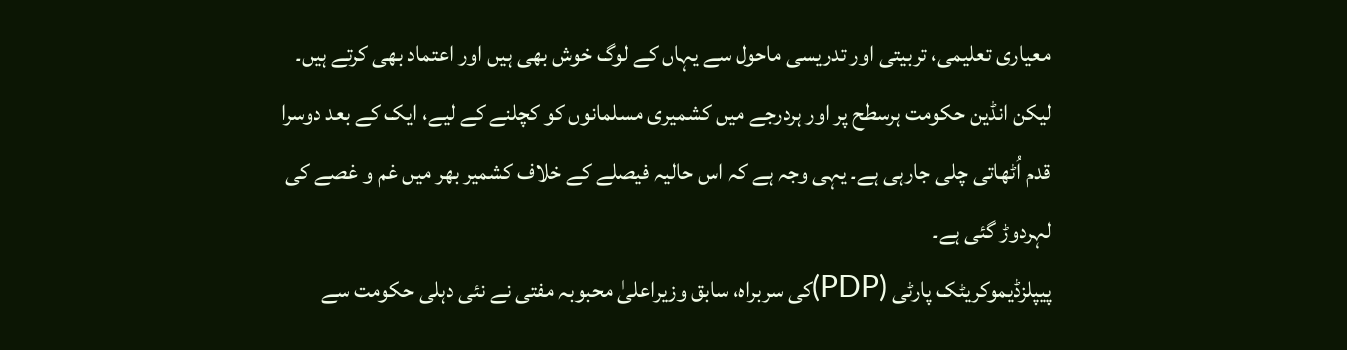معیاری تعلیمی، تربیتی اور تدریسی ماحول سے یہاں کے لوگ خوش بھی ہیں اور اعتماد بھی کرتے ہیں۔ لیکن انڈین حکومت ہرسطح پر اور ہردرجے میں کشمیری مسلمانوں کو کچلنے کے لیے، ایک کے بعد دوسرا قدم اُٹھاتی چلی جارہی ہے۔ یہی وجہ ہے کہ اس حالیہ فیصلے کے خلاف کشمیر بھر میں غم و غصے کی لہردوڑ گئی ہے۔
پیپلزڈیموکریٹک پارٹی (PDP)کی سربراہ، سابق وزیراعلیٰ محبوبہ مفتی نے نئی دہلی حکومت سے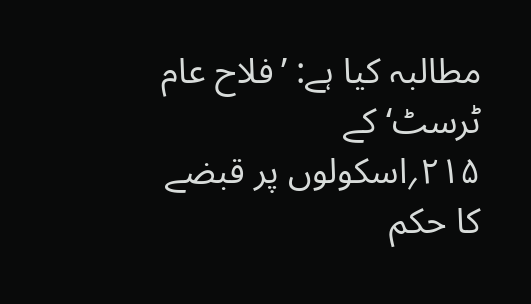مطالبہ کیا ہے: ’فلاح عام ٹرسٹ‘ کے ۲۱۵؍اسکولوں پر قبضے کا حکم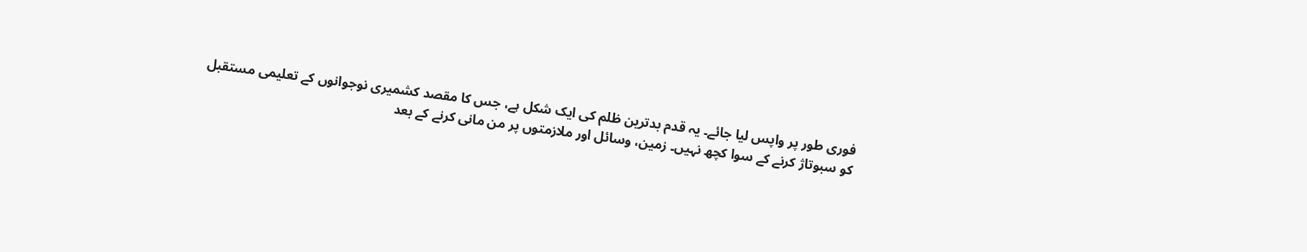فوری طور پر واپس لیا جائے۔ یہ قدم بدترین ظلم کی ایک شکل ہے، جس کا مقصد کشمیری نوجوانوں کے تعلیمی مستقبل کو سبوتاژ کرنے کے سوا کچھ نہیں۔ زمین، وسائل اور ملازمتوں پر من مانی کرنے کے بعد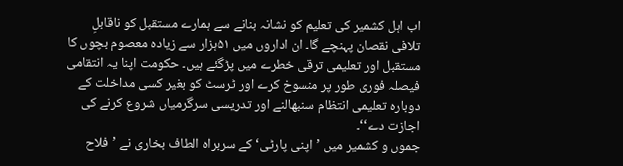اب اہل کشمیر کی تعلیم کو نشانہ بنانے سے ہمارے مستقبل کو ناقابلِ تلافی نقصان پہنچے گا۔ ان اداروں میں ۵۱ہزار سے زیادہ معصوم بچوں کا مستقبل اور تعلیمی ترقی خطرے میں پڑگئے ہیں۔ حکومت اپنا یہ انتقامی فیصلہ فوری طور پر منسوخ کرے اور ٹرسٹ کو بغیر کسی مداخلت کے دوبارہ تعلیمی انتظام سنبھالنے اور تدریسی سرگرمیاں شروع کرنے کی اجازت دے‘‘۔
جموں و کشمیر میں ’اپنی پارٹی‘ کے سربراہ الطاف بخاری نے ’فلاح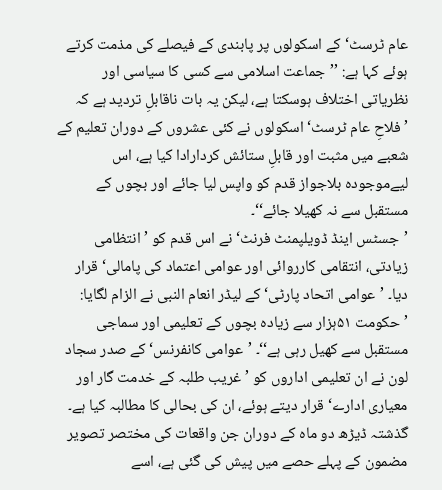عام ٹرسٹ‘ کے اسکولوں پر پابندی کے فیصلے کی مذمت کرتے ہوئے کہا ہے: ’’جماعت اسلامی سے کسی کا سیاسی اور نظریاتی اختلاف ہوسکتا ہے، لیکن یہ بات ناقابلِ تردید ہے کہ ’فلاحِ عام ٹرسٹ‘ اسکولوں نے کئی عشروں کے دوران تعلیم کے شعبے میں مثبت اور قابلِ ستائش کردارادا کیا ہے، اس لیےموجودہ بلاجواز قدم کو واپس لیا جائے اور بچوں کے مستقبل سے نہ کھیلا جائے‘‘۔
’جسٹس اینڈ ڈویلپمنٹ فرنٹ‘ نے اس قدم کو ’انتظامی زیادتی، انتقامی کارروائی اور عوامی اعتماد کی پامالی‘ قرار دیا۔ ’عوامی اتحاد پارٹی‘ کے لیڈر انعام النبی نے الزام لگایا: ’حکومت ۵۱ہزار سے زیادہ بچوں کے تعلیمی اور سماجی مستقبل سے کھیل رہی ہے‘‘۔ ’عوامی کانفرنس‘ کے صدر سجاد لون نے ان تعلیمی اداروں کو ’غریب طلبہ کے خدمت گار اور معیاری ادارے‘ قرار دیتے ہوئے، ان کی بحالی کا مطالبہ کیا ہے۔
گذشتہ ڈیڑھ دو ماہ کے دوران جن واقعات کی مختصر تصویر مضمون کے پہلے حصے میں پیش کی گئی ہے، اسے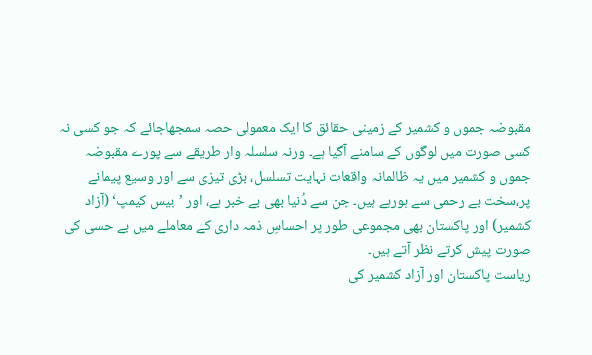مقبوضہ جموں و کشمیر کے زمینی حقائق کا ایک معمولی حصہ سمجھاجائے کہ جو کسی نہ کسی صورت میں لوگوں کے سامنے آگیا ہے۔ ورنہ سلسلہ وار طریقے سے پورے مقبوضہ جموں و کشمیر میں یہ ظالمانہ واقعات نہایت تسلسل، بڑی تیزی سے اور وسیع پیمانے پر،سخت بے رحمی سے ہورہے ہیں۔ جن سے دُنیا بھی بے خبر ہے، اور ’بیس کیمپ‘ (آزاد کشمیر) اور پاکستان بھی مجموعی طور پر احساسِ ذمہ داری کے معاملے میں بے حسی کی صورت پیش کرتے نظر آتے ہیں۔
ریاست پاکستان اور آزاد کشمیر کی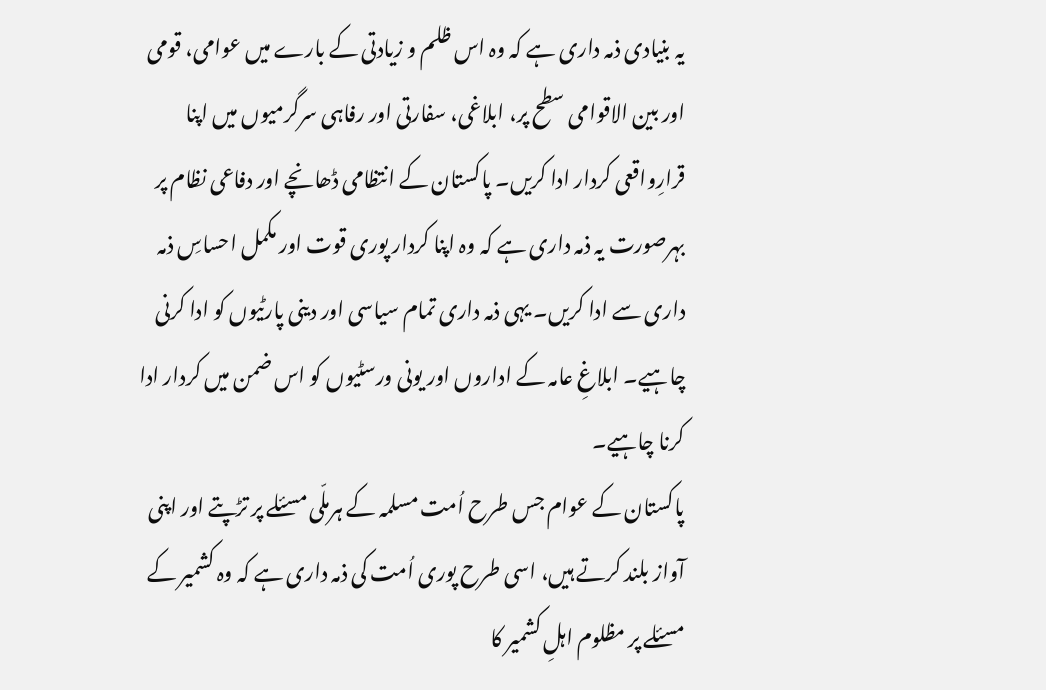یہ بنیادی ذمہ داری ہے کہ وہ اس ظلم و زیادتی کے بارے میں عوامی، قومی اور بین الاقوامی سطح پر، ابلاغی، سفارتی اور رفاہی سرگرمیوں میں اپنا قرارِواقعی کردار ادا کریں۔ پاکستان کے انتظامی ڈھانچے اور دفاعی نظام پر بہرصورت یہ ذمہ داری ہے کہ وہ اپنا کردار پوری قوت اور مکمل احساسِ ذمہ داری سے ادا کریں۔ یہی ذمہ داری تمام سیاسی اور دینی پارٹیوں کو ادا کرنی چاہیے۔ ابلاغِ عامہ کے اداروں اور یونی ورسٹیوں کو اس ضمن میں کردار ادا کرنا چاہیے۔
پاکستان کے عوام جس طرح اُمت مسلمہ کے ہرملّی مسئلے پر تڑپتے اور اپنی آواز بلند کرتے ہیں، اسی طرح پوری اُمت کی ذمہ داری ہے کہ وہ کشمیر کے مسئلے پر مظلوم اہلِ کشمیر کا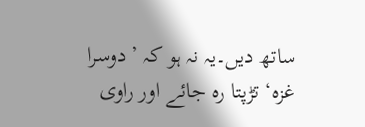ساتھ دیں۔یہ نہ ہو کہ ’دوسرا غزہ‘ تڑپتا رہ جائے اور راوی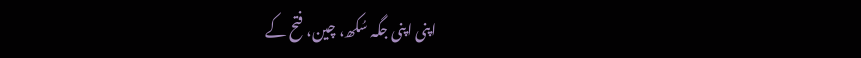اپنی اپنی جگہ سُکھ، چین، فتح کے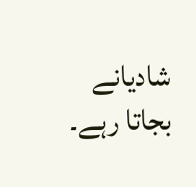شادیانے بجاتا رہے۔